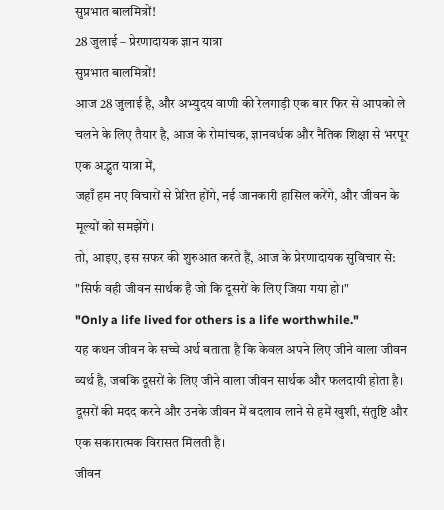सुप्रभात बालमित्रों!
28 जुलाई – प्रेरणादायक ज्ञान यात्रा
सुप्रभात बालमित्रों!
आज 28 जुलाई है, और अभ्युदय वाणी की रेलगाड़ी एक बार फिर से आपको ले चलने के लिए तैयार है, आज के रोमांचक, ज्ञानवर्धक और नैतिक शिक्षा से भरपूर एक अद्भुत यात्रा में,
जहाँ हम नए विचारों से प्रेरित होंगे, नई जानकारी हासिल करेंगे, और जीवन के मूल्यों को समझेंगे।
तो, आइए, इस सफर की शुरुआत करते हैं, आज के प्रेरणादायक सुविचार से:
"सिर्फ वही जीवन सार्थक है जो कि दूसरों के लिए जिया गया हो।"
"Only a life lived for others is a life worthwhile."
यह कथन जीवन के सच्चे अर्थ बताता है कि केवल अपने लिए जीने वाला जीवन व्यर्थ है, जबकि दूसरों के लिए जीने वाला जीवन सार्थक और फलदायी होता है। दूसरों की मदद करने और उनके जीवन में बदलाव लाने से हमें खुशी, संतुष्टि और एक सकारात्मक विरासत मिलती है।
जीवन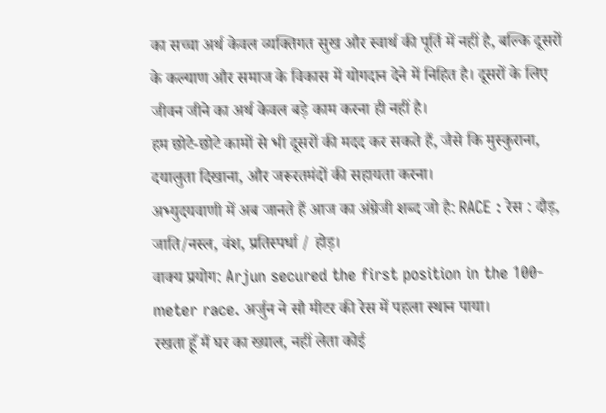का सच्चा अर्थ केवल व्यक्तिगत सुख और स्वार्थ की पूर्ति में नहीं है, बल्कि दूसरों के कल्याण और समाज के विकास में योगदान देने में निहित है। दूसरों के लिए जीवन जीने का अर्थ केवल बड़े काम करना ही नहीं है।
हम छोटे-छोटे कामों से भी दूसरों की मदद कर सकते हैं, जैसे कि मुस्कुराना, दयालुता दिखाना, और जरूरतमंदों की सहायता करना।
अभ्युदयवाणी में अब जानते हैं आज का अंग्रेजी शब्द जो है: RACE : रेस : दौड़, जाति/नस्ल, वंश, प्रतिस्पर्धा / होड़।
वाक्य प्रयोग: Arjun secured the first position in the 100-meter race. अर्जुन ने सौ मीटर की रेस में पहला स्थान पाया।
रखता हूँ मैं घर का ख्याल, नहीं लेता कोई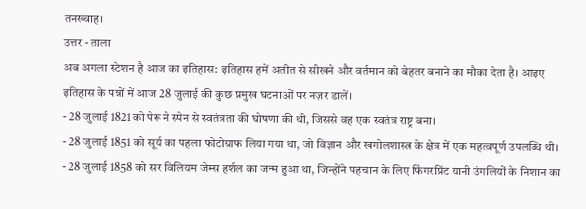तनख्वाह।
उत्तर - ताला
अब अगला स्टेशन है आज का इतिहास: इतिहास हमें अतीत से सीखने और वर्तमान को बेहतर बनाने का मौका देता है। आइए इतिहास के पन्नों में आज 28 जुलाई की कुछ प्रमुख घटनाओं पर नज़र डालें।
- 28 जुलाई 1821 को पेरू ने स्पेन से स्वतंत्रता की घोषणा की थी, जिससे वह एक स्वतंत्र राष्ट्र बना।
- 28 जुलाई 1851 को सूर्य का पहला फोटोग्राफ लिया गया था, जो विज्ञान और खगोलशास्त्र के क्षेत्र में एक महत्वपूर्ण उपलब्धि थी।
- 28 जुलाई 1858 को सर विलियम जेम्स हर्शल का जन्म हुआ था, जिन्होंने पहचान के लिए फिंगरप्रिंट यानी उंगलियों के निशान का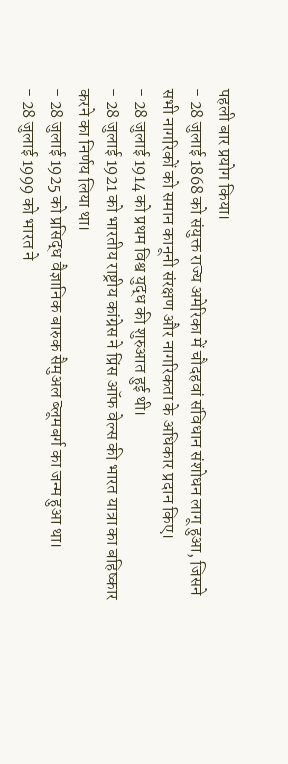पहली बार प्रयोग किया।
- 28 जुलाई 1868 को संयुक्त राज्य अमेरिका में चौदहवां संविधान संशोधन लागू हुआ, जिसने सभी नागरिकों को समान कानूनी संरक्षण और नागरिकता के अधिकार प्रदान किए।
- 28 जुलाई 1914 को प्रथम विश्व युद्ध की शुरुआत हुई थी।
- 28 जुलाई 1921 को भारतीय राष्ट्रीय कांग्रेस ने प्रिंस ऑफ वेल्स की भारत यात्रा का बहिष्कार करने का निर्णय लिया था।
- 28 जुलाई 1925 को प्रसिद्ध वैज्ञानिक बारुक सैमुअल ब्लूमबर्ग का जन्म हुआ था।
- 28 जुलाई 1999 को भारत ने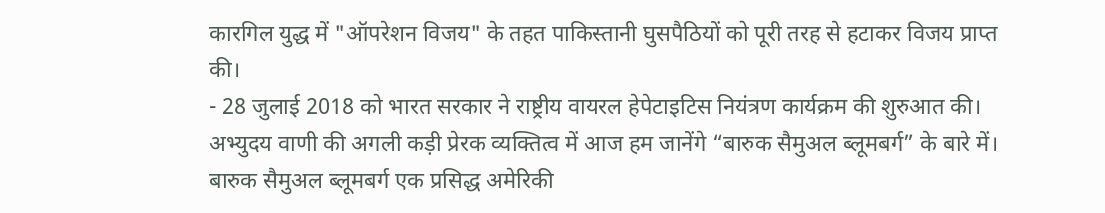कारगिल युद्ध में "ऑपरेशन विजय" के तहत पाकिस्तानी घुसपैठियों को पूरी तरह से हटाकर विजय प्राप्त की।
- 28 जुलाई 2018 को भारत सरकार ने राष्ट्रीय वायरल हेपेटाइटिस नियंत्रण कार्यक्रम की शुरुआत की।
अभ्युदय वाणी की अगली कड़ी प्रेरक व्यक्तित्व में आज हम जानेंगे “बारुक सैमुअल ब्लूमबर्ग” के बारे में।
बारुक सैमुअल ब्लूमबर्ग एक प्रसिद्ध अमेरिकी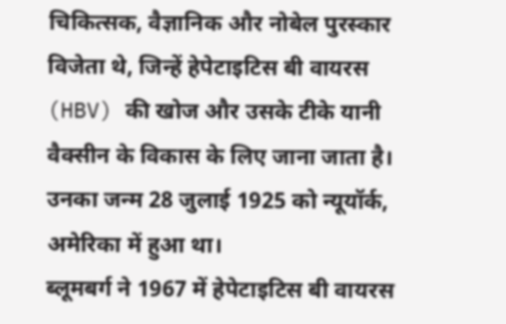चिकित्सक, वैज्ञानिक और नोबेल पुरस्कार विजेता थे, जिन्हें हेपेटाइटिस बी वायरस (HBV) की खोज और उसके टीके यानी वैक्सीन के विकास के लिए जाना जाता है। उनका जन्म 28 जुलाई 1925 को न्यूयॉर्क, अमेरिका में हुआ था।
ब्लूमबर्ग ने 1967 में हेपेटाइटिस बी वायरस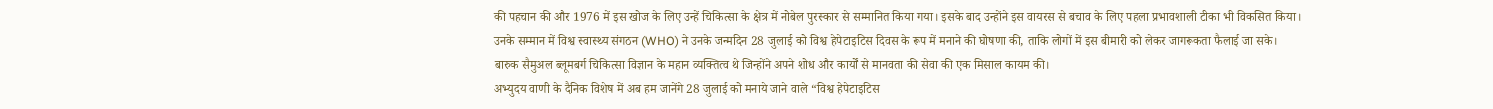की पहचान की और 1976 में इस खोज के लिए उन्हें चिकित्सा के क्षेत्र में नोबेल पुरस्कार से सम्मानित किया गया। इसके बाद उन्होंने इस वायरस से बचाव के लिए पहला प्रभावशाली टीका भी विकसित किया।
उनके सम्मान में विश्व स्वास्थ्य संगठन (WHO) ने उनके जन्मदिन 28 जुलाई को विश्व हेपेटाइटिस दिवस के रूप में मनाने की घोषणा की, ताकि लोगों में इस बीमारी को लेकर जागरूकता फैलाई जा सके।
बारुक सैमुअल ब्लूमबर्ग चिकित्सा विज्ञान के महान व्यक्तित्व थे जिन्होंने अपने शोध और कार्यों से मानवता की सेवा की एक मिसाल कायम की।
अभ्युदय वाणी के दैनिक विशेष में अब हम जानेंगे 28 जुलाई को मनाये जाने वाले “विश्व हेपेटाइटिस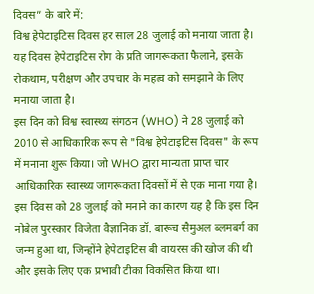दिवस” के बारे में:
विश्व हेपेटाइटिस दिवस हर साल 28 जुलाई को मनाया जाता है। यह दिवस हेपेटाइटिस रोग के प्रति जागरूकता फैलाने, इसके रोकथाम, परीक्षण और उपचार के महत्व को समझाने के लिए मनाया जाता है।
इस दिन को विश्व स्वास्थ्य संगठन (WHO) ने 28 जुलाई को 2010 से आधिकारिक रूप से "विश्व हेपेटाइटिस दिवस" के रूप में मनाना शुरू किया। जो WHO द्वारा मान्यता प्राप्त चार आधिकारिक स्वास्थ्य जागरूकता दिवसों में से एक माना गया है।
इस दिवस को 28 जुलाई को मनाने का कारण यह है कि इस दिन नोबेल पुरस्कार विजेता वैज्ञानिक डॉ. बारूच सैमुअल ब्लमबर्ग का जन्म हुआ था, जिन्होंने हेपेटाइटिस बी वायरस की खोज की थी और इसके लिए एक प्रभावी टीका विकसित किया था।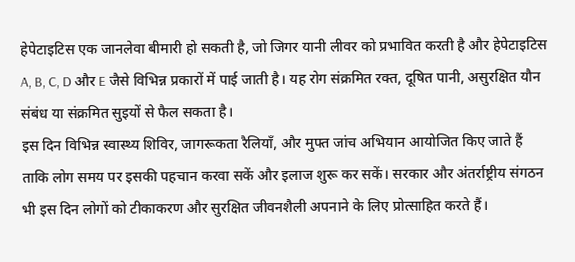हेपेटाइटिस एक जानलेवा बीमारी हो सकती है, जो जिगर यानी लीवर को प्रभावित करती है और हेपेटाइटिस A, B, C, D और E जैसे विभिन्न प्रकारों में पाई जाती है। यह रोग संक्रमित रक्त, दूषित पानी, असुरक्षित यौन संबंध या संक्रमित सुइयों से फैल सकता है।
इस दिन विभिन्न स्वास्थ्य शिविर, जागरूकता रैलियाँ, और मुफ्त जांच अभियान आयोजित किए जाते हैं ताकि लोग समय पर इसकी पहचान करवा सकें और इलाज शुरू कर सकें। सरकार और अंतर्राष्ट्रीय संगठन भी इस दिन लोगों को टीकाकरण और सुरक्षित जीवनशैली अपनाने के लिए प्रोत्साहित करते हैं।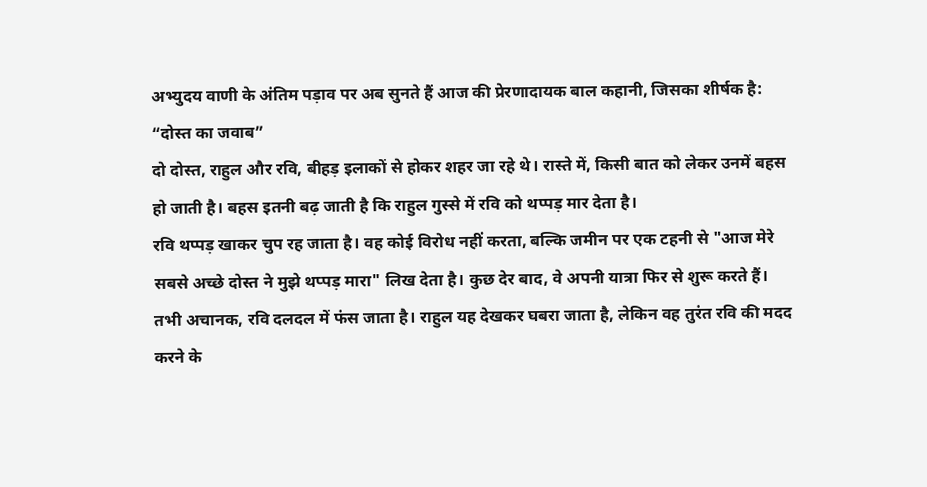अभ्युदय वाणी के अंतिम पड़ाव पर अब सुनते हैं आज की प्रेरणादायक बाल कहानी, जिसका शीर्षक है: “दोस्त का जवाब”
दो दोस्त, राहुल और रवि, बीहड़ इलाकों से होकर शहर जा रहे थे। रास्ते में, किसी बात को लेकर उनमें बहस हो जाती है। बहस इतनी बढ़ जाती है कि राहुल गुस्से में रवि को थप्पड़ मार देता है।
रवि थप्पड़ खाकर चुप रह जाता है। वह कोई विरोध नहीं करता, बल्कि जमीन पर एक टहनी से "आज मेरे सबसे अच्छे दोस्त ने मुझे थप्पड़ मारा" लिख देता है। कुछ देर बाद, वे अपनी यात्रा फिर से शुरू करते हैं।
तभी अचानक, रवि दलदल में फंस जाता है। राहुल यह देखकर घबरा जाता है, लेकिन वह तुरंत रवि की मदद करने के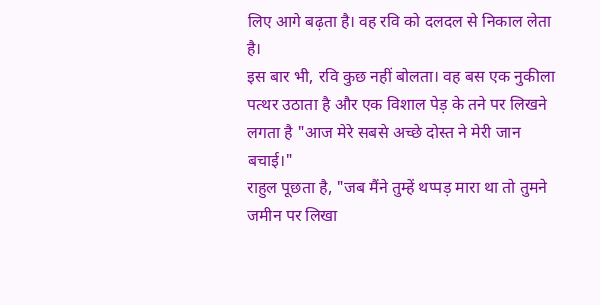लिए आगे बढ़ता है। वह रवि को दलदल से निकाल लेता है।
इस बार भी, रवि कुछ नहीं बोलता। वह बस एक नुकीला पत्थर उठाता है और एक विशाल पेड़ के तने पर लिखने लगता है "आज मेरे सबसे अच्छे दोस्त ने मेरी जान बचाई।"
राहुल पूछता है, "जब मैंने तुम्हें थप्पड़ मारा था तो तुमने जमीन पर लिखा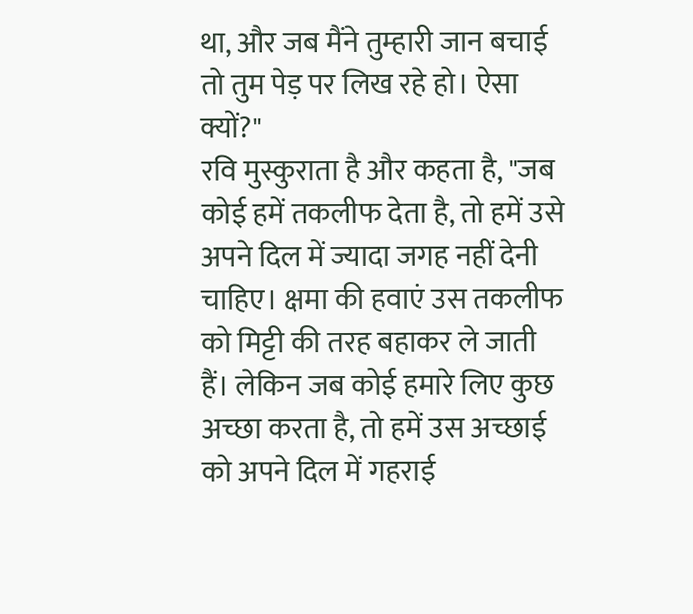था, और जब मैंने तुम्हारी जान बचाई तो तुम पेड़ पर लिख रहे हो। ऐसा क्यों?"
रवि मुस्कुराता है और कहता है, "जब कोई हमें तकलीफ देता है, तो हमें उसे अपने दिल में ज्यादा जगह नहीं देनी चाहिए। क्षमा की हवाएं उस तकलीफ को मिट्टी की तरह बहाकर ले जाती हैं। लेकिन जब कोई हमारे लिए कुछ अच्छा करता है, तो हमें उस अच्छाई को अपने दिल में गहराई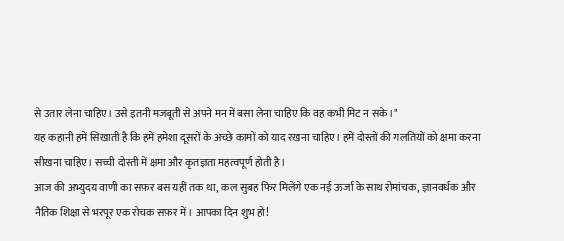से उतार लेना चाहिए। उसे इतनी मजबूती से अपने मन में बसा लेना चाहिए कि वह कभी मिट न सके।"
यह कहानी हमें सिखाती है कि हमें हमेशा दूसरों के अच्छे कामों को याद रखना चाहिए। हमें दोस्तों की गलतियों को क्षमा करना सीखना चाहिए। सच्ची दोस्ती में क्षमा और कृतज्ञता महत्वपूर्ण होती है।
आज की अभ्युदय वाणी का सफ़र बस यहीं तक था, कल सुबह फिर मिलेंगे एक नई ऊर्जा के साथ रोमांचक, ज्ञानवर्धक और नैतिक शिक्षा से भरपूर एक रोचक सफ़र में। आपका दिन शुभ हो!